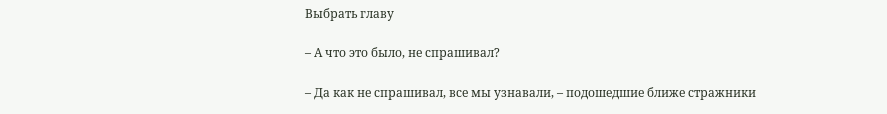Выбрать главу

– А что это было, не спрашивал?

– Да как не спрашивал, все мы узнавали, – подошедшие ближе стражники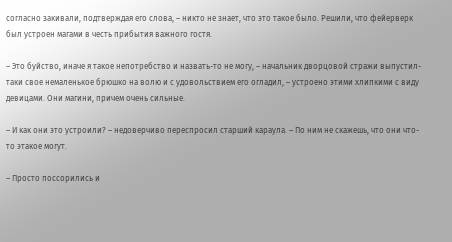согласно закивали, подтверждая его слова, – никто не знает, что это такое было. Решили, что фейерверк был устроен магами в честь прибытия важного гостя.

– Это буйство, иначе я такое непотребство и назвать-то не могу, – начальник дворцовой стражи выпустил-таки свое немаленькое брюшко на волю и с удовольствием его огладил, – устроено этими хлипкими с виду девицами. Они магини, причем очень сильные.

– И как они это устроили? – недоверчиво переспросил старший караула. – По ним не скажешь, что они что-то этакое могут.

– Просто поссорились и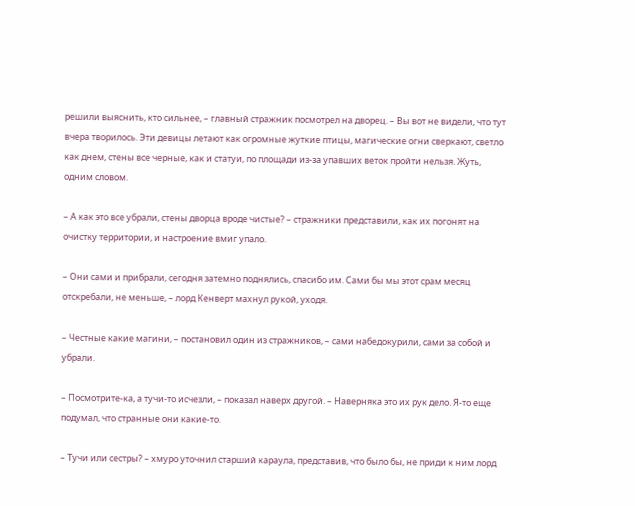решили выяснить, кто сильнее, – главный стражник посмотрел на дворец. – Вы вот не видели, что тут вчера творилось. Эти девицы летают как огромные жуткие птицы, магические огни сверкают, светло как днем, стены все черные, как и статуи, по площади из-за упавших веток пройти нельзя. Жуть, одним словом.

– А как это все убрали, стены дворца вроде чистые? – стражники представили, как их погонят на очистку территории, и настроение вмиг упало.

– Они сами и прибрали, сегодня затемно поднялись, спасибо им. Сами бы мы этот срам месяц отскребали, не меньше, – лорд Кенверт махнул рукой, уходя.

– Честные какие магини, – постановил один из стражников, – сами набедокурили, сами за собой и убрали.

– Посмотрите-ка, а тучи-то исчезли, – показал наверх другой. – Наверняка это их рук дело. Я-то еще подумал, что странные они какие-то.

– Тучи или сестры? – хмуро уточнил старший караула, представив, что было бы, не приди к ним лорд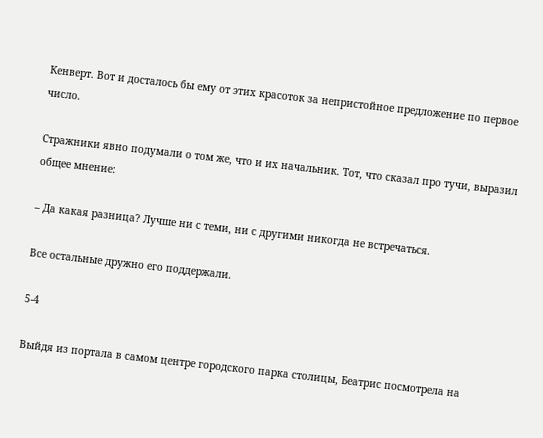Кенверт. Вот и досталось бы ему от этих красоток за непристойное предложение по первое число.

Стражники явно подумали о том же, что и их начальник. Тот, что сказал про тучи, выразил общее мнение:

– Да какая разница? Лучше ни с теми, ни с другими никогда не встречаться.

Все остальные дружно его поддержали.

5-4

Выйдя из портала в самом центре городского парка столицы, Беатрис посмотрела на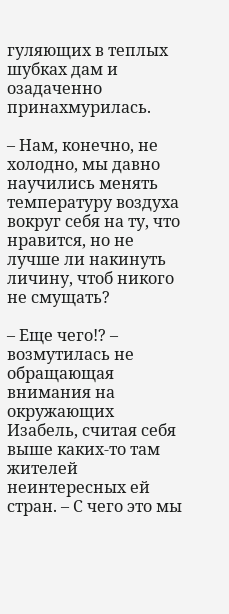гуляющих в теплых шубках дам и озадаченно принахмурилась.

– Нам, конечно, не холодно, мы давно научились менять температуру воздуха вокруг себя на ту, что нравится, но не лучше ли накинуть личину, чтоб никого не смущать?

– Еще чего!? – возмутилась не обращающая внимания на окружающих Изабель, считая себя выше каких-то там жителей неинтересных ей стран. – С чего это мы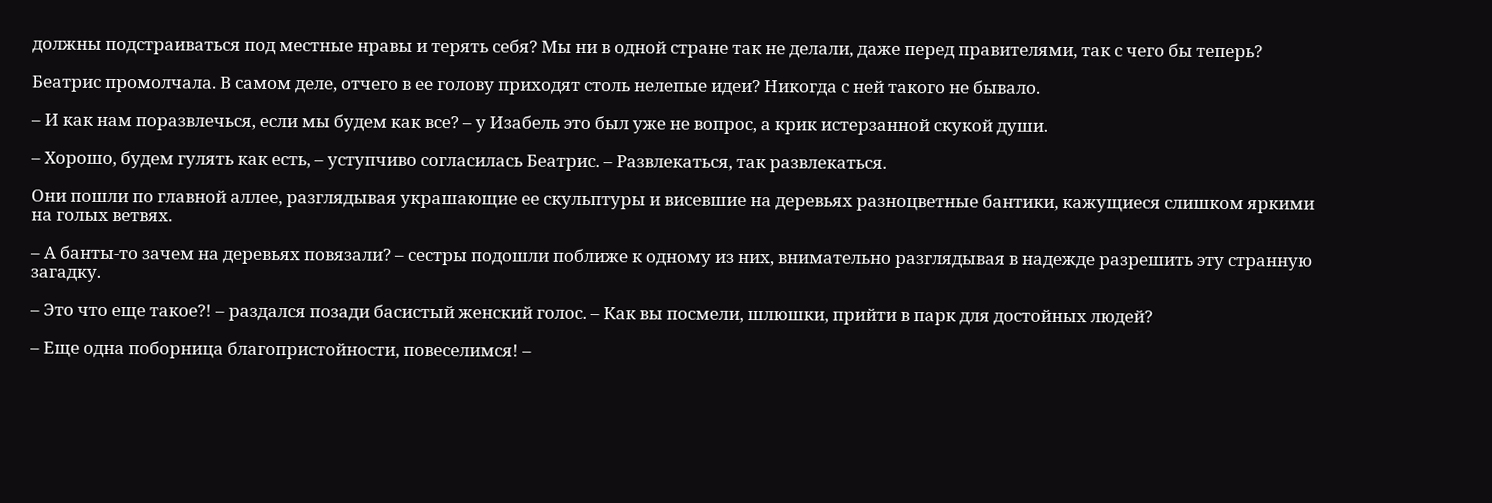должны подстраиваться под местные нравы и терять себя? Мы ни в одной стране так не делали, даже перед правителями, так с чего бы теперь?

Беатрис промолчала. В самом деле, отчего в ее голову приходят столь нелепые идеи? Никогда с ней такого не бывало.

– И как нам поразвлечься, если мы будем как все? – у Изабель это был уже не вопрос, а крик истерзанной скукой души.

– Хорошо, будем гулять как есть, – уступчиво согласилась Беатрис. – Развлекаться, так развлекаться.

Они пошли по главной аллее, разглядывая украшающие ее скульптуры и висевшие на деревьях разноцветные бантики, кажущиеся слишком яркими на голых ветвях.

– А банты-то зачем на деревьях повязали? – сестры подошли поближе к одному из них, внимательно разглядывая в надежде разрешить эту странную загадку.

– Это что еще такое?! – раздался позади басистый женский голос. – Как вы посмели, шлюшки, прийти в парк для достойных людей?

– Еще одна поборница благопристойности, повеселимся! –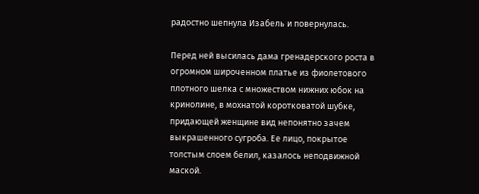радостно шепнула Изабель и повернулась.

Перед ней высилась дама гренадерского роста в огромном широченном платье из фиолетового плотного шелка с множеством нижних юбок на кринолине, в мохнатой коротковатой шубке, придающей женщине вид непонятно зачем выкрашенного сугроба. Ее лицо, покрытое толстым слоем белил, казалось неподвижной маской.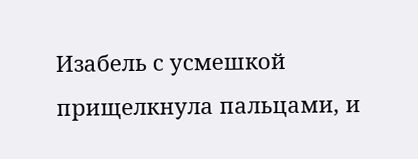Изабель с усмешкой прищелкнула пальцами, и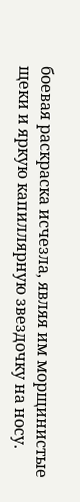боевая раскраска исчезла, являя им морщинистые щеки и яркую капиллярную звездочку на носу.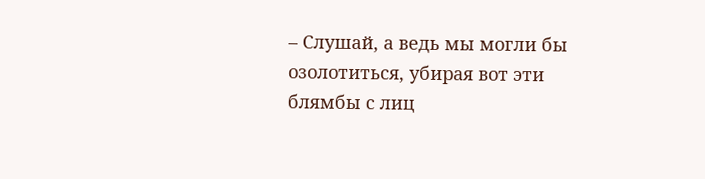– Слушай, а ведь мы могли бы озолотиться, убирая вот эти блямбы с лиц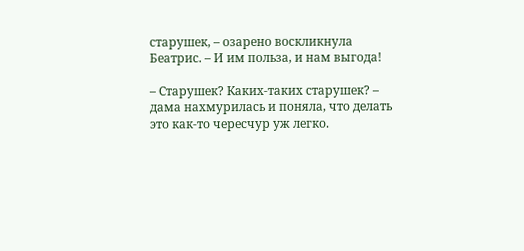старушек, – озарено воскликнула Беатрис. – И им польза, и нам выгода!

– Старушек? Каких-таких старушек? – дама нахмурилась и поняла, что делать это как-то чересчур уж легко.